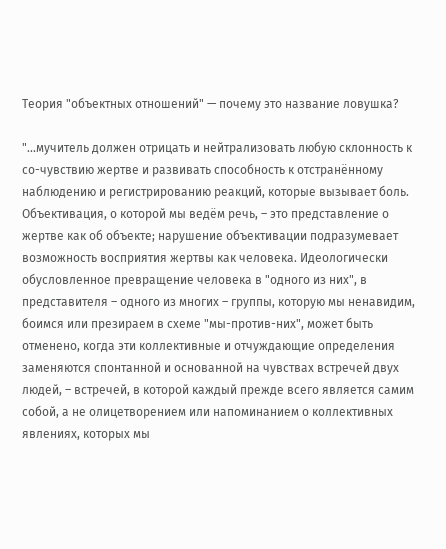Теория "объектных отношений" — почему это название ловушка?

"...мучитель должен отрицать и нейтрализовать любую склонность к со-чувствию жертве и развивать способность к отстранённому наблюдению и регистрированию реакций, которые вызывает боль. Объективация, о которой мы ведём речь, – это представление о жертве как об объекте; нарушение объективации подразумевает возможность восприятия жертвы как человека. Идеологически обусловленное превращение человека в "одного из них", в представителя – одного из многих – группы, которую мы ненавидим, боимся или презираем в схеме "мы-против-них", может быть отменено, когда эти коллективные и отчуждающие определения заменяются спонтанной и основанной на чувствах встречей двух людей, – встречей, в которой каждый прежде всего является самим собой, а не олицетворением или напоминанием о коллективных явлениях, которых мы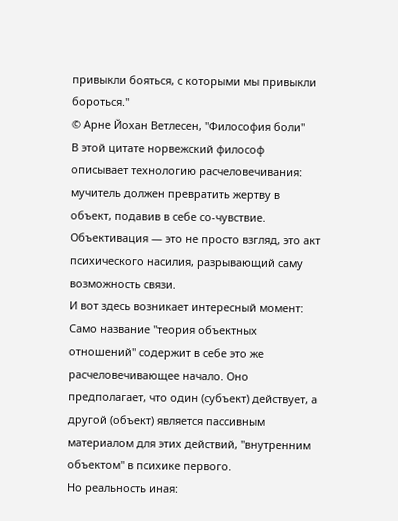привыкли бояться, с которыми мы привыкли бороться."
© Арне Йохан Ветлесен, "Философия боли"
В этой цитате норвежский философ описывает технологию расчеловечивания: мучитель должен превратить жертву в объект, подавив в себе со-чувствие. Объективация — это не просто взгляд, это акт психического насилия, разрывающий саму возможность связи.
И вот здесь возникает интересный момент:
Само название "теория объектных отношений" содержит в себе это же расчеловечивающее начало. Оно предполагает, что один (субъект) действует, а другой (объект) является пассивным материалом для этих действий, "внутренним объектом" в психике первого.
Но реальность иная: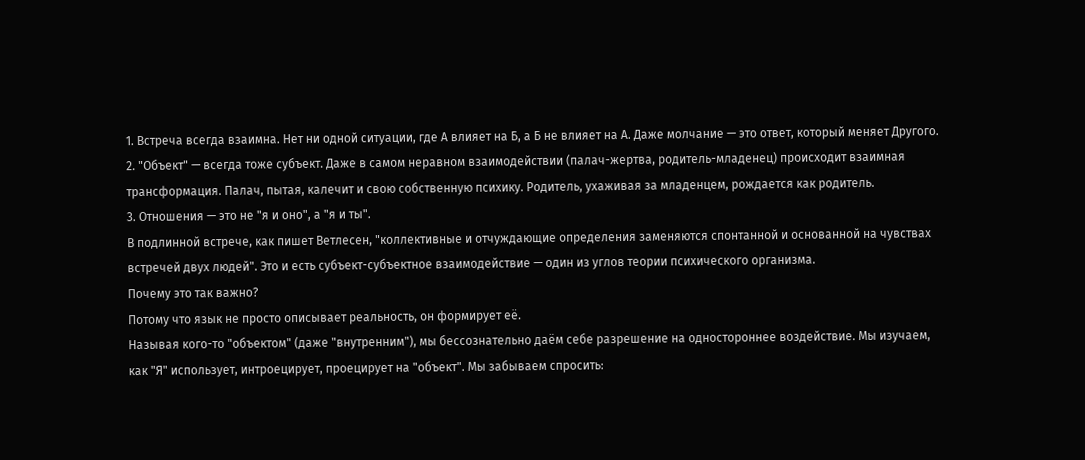1. Встреча всегда взаимна. Нет ни одной ситуации, где А влияет на Б, а Б не влияет на А. Даже молчание — это ответ, который меняет Другого.
2. "Объект" — всегда тоже субъект. Даже в самом неравном взаимодействии (палач-жертва, родитель-младенец) происходит взаимная трансформация. Палач, пытая, калечит и свою собственную психику. Родитель, ухаживая за младенцем, рождается как родитель.
3. Отношения — это не "я и оно", а "я и ты".
В подлинной встрече, как пишет Ветлесен, "коллективные и отчуждающие определения заменяются спонтанной и основанной на чувствах встречей двух людей". Это и есть субъект-субъектное взаимодействие — один из углов теории психического организма.
Почему это так важно?
Потому что язык не просто описывает реальность, он формирует её.
Называя кого-то "объектом" (даже "внутренним"), мы бессознательно даём себе разрешение на одностороннее воздействие. Мы изучаем, как "Я" использует, интроецирует, проецирует на "объект". Мы забываем спросить: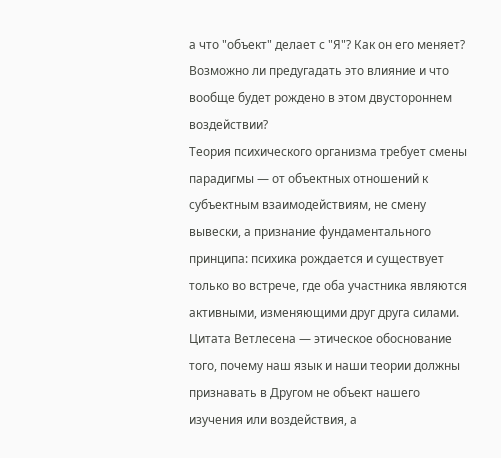а что "объект" делает с "Я"? Как он его меняет?
Возможно ли предугадать это влияние и что вообще будет рождено в этом двустороннем воздействии?
Теория психического организма требует смены парадигмы — от объектных отношений к субъектным взаимодействиям, не смену вывески, а признание фундаментального принципа: психика рождается и существует только во встрече, где оба участника являются активными, изменяющими друг друга силами.
Цитата Ветлесена — этическое обоснование того, почему наш язык и наши теории должны признавать в Другом не объект нашего изучения или воздействия, а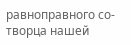равноправного со-творца нашей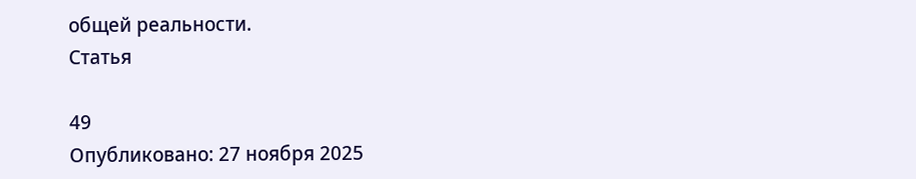общей реальности.
Статья

49
Опубликовано: 27 ноября 2025